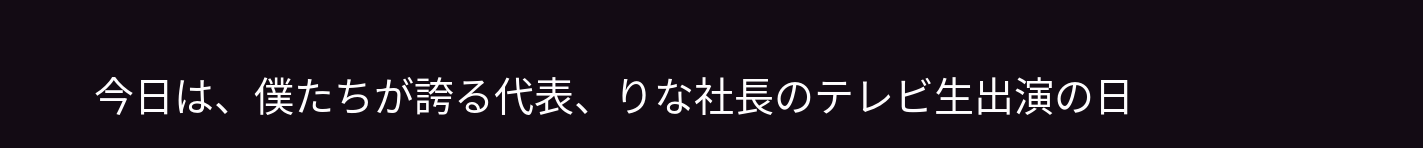今日は、僕たちが誇る代表、りな社長のテレビ生出演の日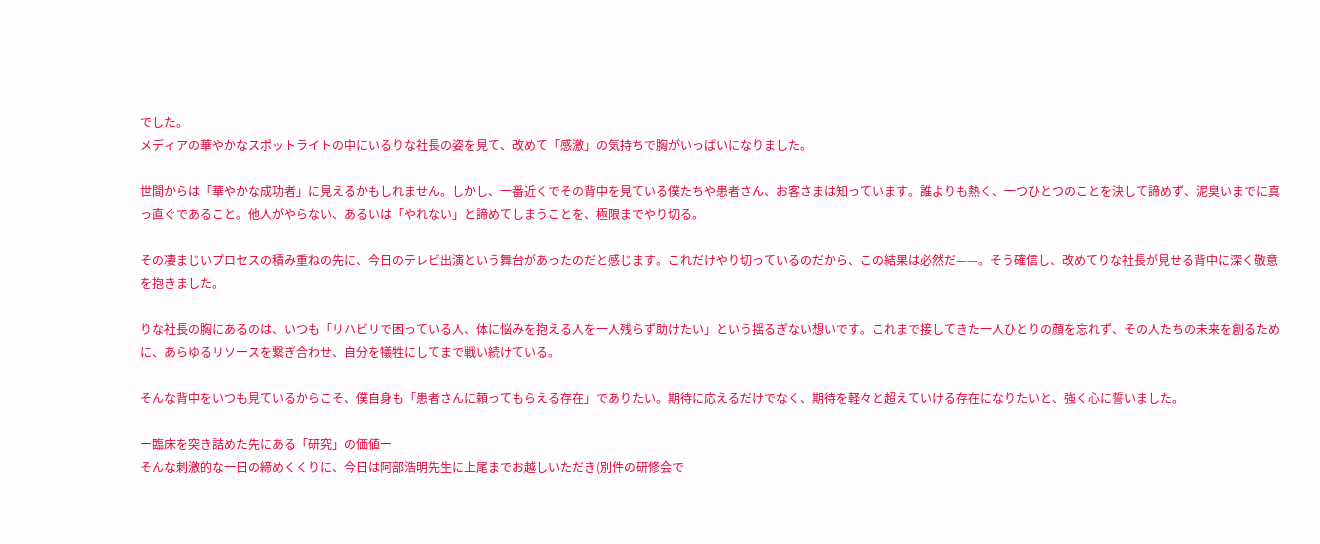でした。
メディアの華やかなスポットライトの中にいるりな社長の姿を見て、改めて「感激」の気持ちで胸がいっぱいになりました。

世間からは「華やかな成功者」に見えるかもしれません。しかし、一番近くでその背中を見ている僕たちや患者さん、お客さまは知っています。誰よりも熱く、一つひとつのことを決して諦めず、泥臭いまでに真っ直ぐであること。他人がやらない、あるいは「やれない」と諦めてしまうことを、極限までやり切る。

その凄まじいプロセスの積み重ねの先に、今日のテレビ出演という舞台があったのだと感じます。これだけやり切っているのだから、この結果は必然だ——。そう確信し、改めてりな社長が見せる背中に深く敬意を抱きました。

りな社長の胸にあるのは、いつも「リハビリで困っている人、体に悩みを抱える人を一人残らず助けたい」という揺るぎない想いです。これまで接してきた一人ひとりの顔を忘れず、その人たちの未来を創るために、あらゆるリソースを繋ぎ合わせ、自分を犠牲にしてまで戦い続けている。

そんな背中をいつも見ているからこそ、僕自身も「患者さんに頼ってもらえる存在」でありたい。期待に応えるだけでなく、期待を軽々と超えていける存在になりたいと、強く心に誓いました。

ー臨床を突き詰めた先にある「研究」の価値ー
そんな刺激的な一日の締めくくりに、今日は阿部浩明先生に上尾までお越しいただき(別件の研修会で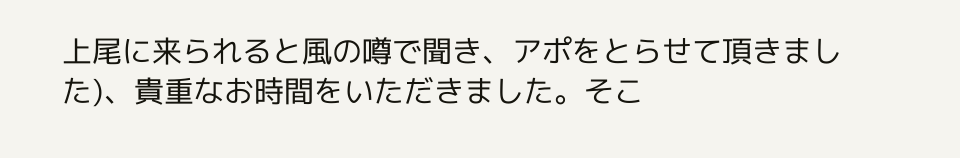上尾に来られると風の噂で聞き、アポをとらせて頂きました)、貴重なお時間をいただきました。そこ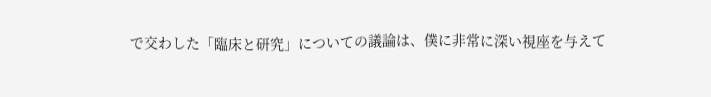で交わした「臨床と研究」についての議論は、僕に非常に深い視座を与えて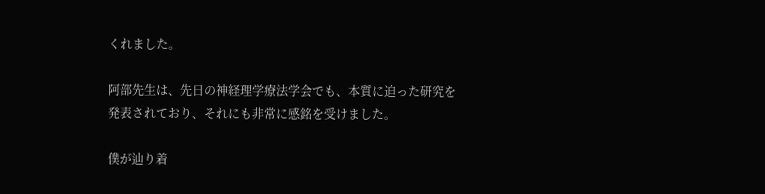くれました。

阿部先生は、先日の神経理学療法学会でも、本質に迫った研究を発表されており、それにも非常に感銘を受けました。

僕が辿り着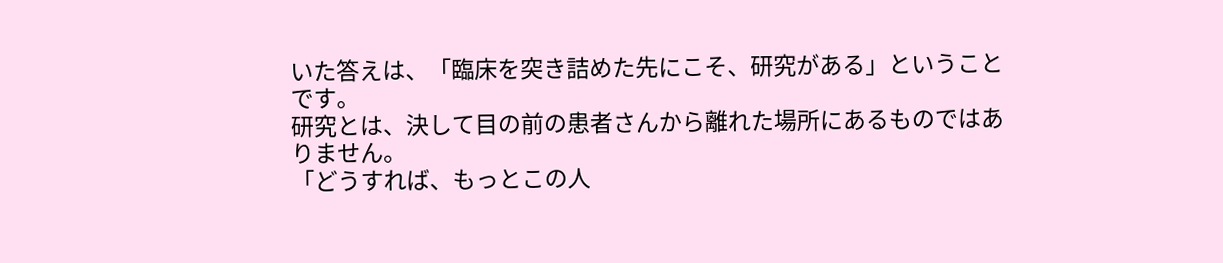いた答えは、「臨床を突き詰めた先にこそ、研究がある」ということです。
研究とは、決して目の前の患者さんから離れた場所にあるものではありません。
「どうすれば、もっとこの人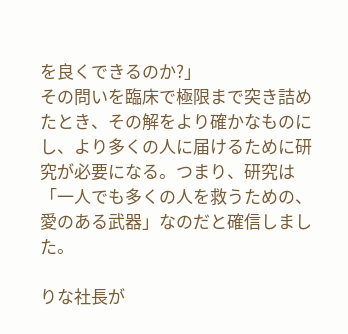を良くできるのか?」
その問いを臨床で極限まで突き詰めたとき、その解をより確かなものにし、より多くの人に届けるために研究が必要になる。つまり、研究は「一人でも多くの人を救うための、愛のある武器」なのだと確信しました。

りな社長が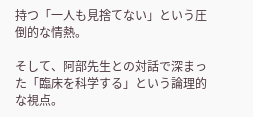持つ「一人も見捨てない」という圧倒的な情熱。

そして、阿部先生との対話で深まった「臨床を科学する」という論理的な視点。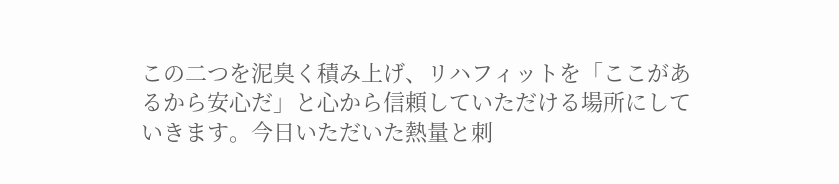この二つを泥臭く積み上げ、リハフィットを「ここがあるから安心だ」と心から信頼していただける場所にしていきます。今日いただいた熱量と刺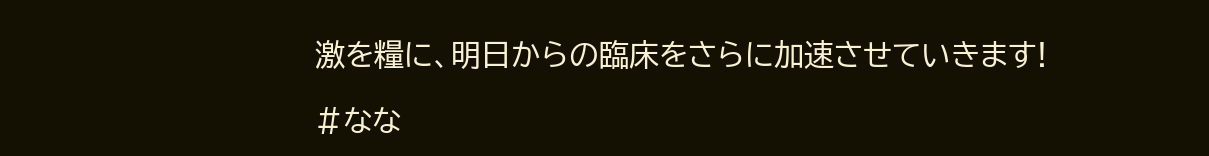激を糧に、明日からの臨床をさらに加速させていきます!

#なな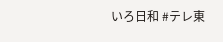いろ日和 #テレ東